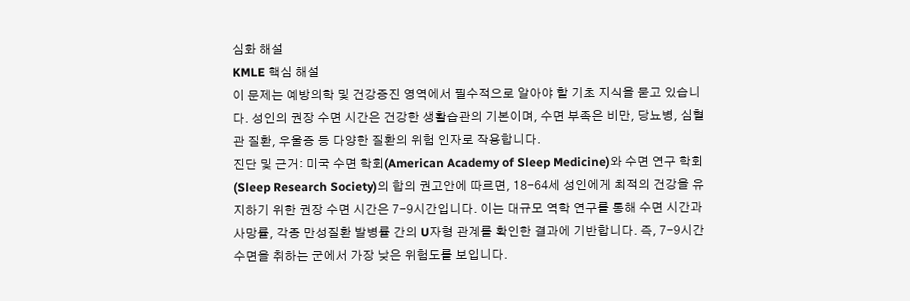심화 해설
KMLE 핵심 해설
이 문제는 예방의학 및 건강증진 영역에서 필수적으로 알아야 할 기초 지식을 묻고 있습니다. 성인의 권장 수면 시간은 건강한 생활습관의 기본이며, 수면 부족은 비만, 당뇨병, 심혈관 질환, 우울증 등 다양한 질환의 위험 인자로 작용합니다.
진단 및 근거: 미국 수면 학회(American Academy of Sleep Medicine)와 수면 연구 학회(Sleep Research Society)의 합의 권고안에 따르면, 18-64세 성인에게 최적의 건강을 유지하기 위한 권장 수면 시간은 7-9시간입니다. 이는 대규모 역학 연구를 통해 수면 시간과 사망률, 각종 만성질환 발병률 간의 U자형 관계를 확인한 결과에 기반합니다. 즉, 7-9시간 수면을 취하는 군에서 가장 낮은 위험도를 보입니다.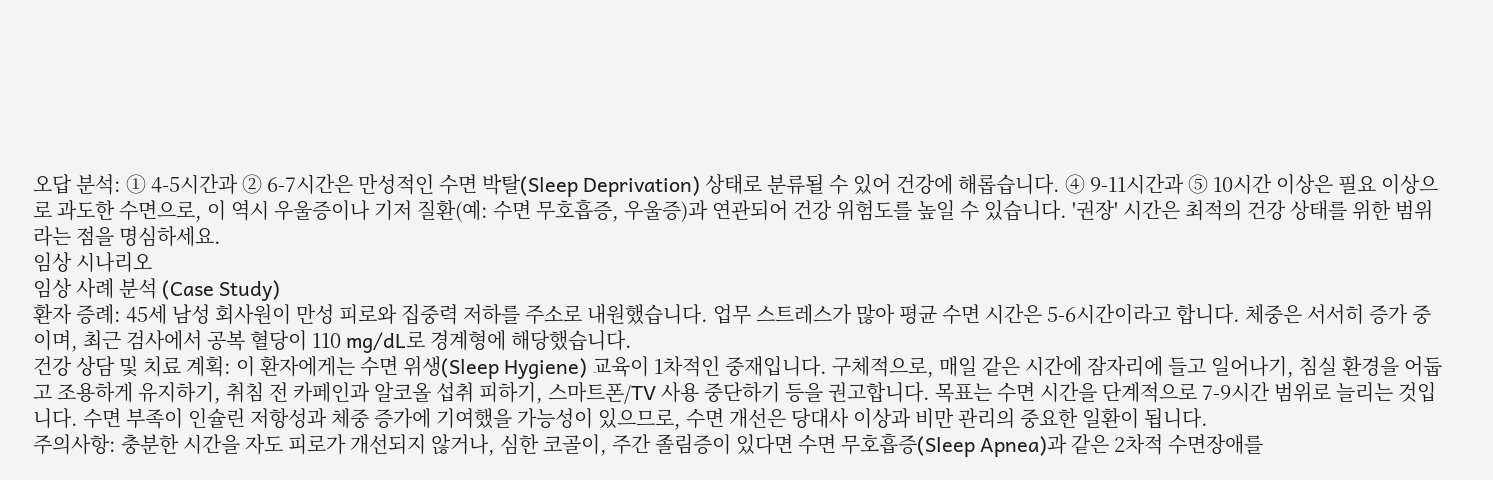오답 분석: ① 4-5시간과 ② 6-7시간은 만성적인 수면 박탈(Sleep Deprivation) 상태로 분류될 수 있어 건강에 해롭습니다. ④ 9-11시간과 ⑤ 10시간 이상은 필요 이상으로 과도한 수면으로, 이 역시 우울증이나 기저 질환(예: 수면 무호흡증, 우울증)과 연관되어 건강 위험도를 높일 수 있습니다. '권장' 시간은 최적의 건강 상태를 위한 범위라는 점을 명심하세요.
임상 시나리오
임상 사례 분석 (Case Study)
환자 증례: 45세 남성 회사원이 만성 피로와 집중력 저하를 주소로 내원했습니다. 업무 스트레스가 많아 평균 수면 시간은 5-6시간이라고 합니다. 체중은 서서히 증가 중이며, 최근 검사에서 공복 혈당이 110 mg/dL로 경계형에 해당했습니다.
건강 상담 및 치료 계획: 이 환자에게는 수면 위생(Sleep Hygiene) 교육이 1차적인 중재입니다. 구체적으로, 매일 같은 시간에 잠자리에 들고 일어나기, 침실 환경을 어둡고 조용하게 유지하기, 취침 전 카페인과 알코올 섭취 피하기, 스마트폰/TV 사용 중단하기 등을 권고합니다. 목표는 수면 시간을 단계적으로 7-9시간 범위로 늘리는 것입니다. 수면 부족이 인슐린 저항성과 체중 증가에 기여했을 가능성이 있으므로, 수면 개선은 당대사 이상과 비만 관리의 중요한 일환이 됩니다.
주의사항: 충분한 시간을 자도 피로가 개선되지 않거나, 심한 코골이, 주간 졸림증이 있다면 수면 무호흡증(Sleep Apnea)과 같은 2차적 수면장애를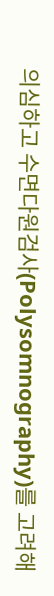의심하고 수면다원검사(Polysomnography)를 고려해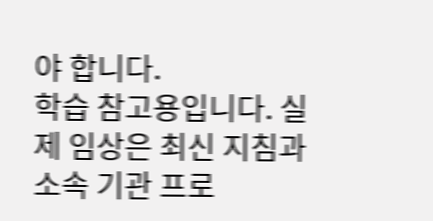야 합니다.
학습 참고용입니다. 실제 임상은 최신 지침과 소속 기관 프로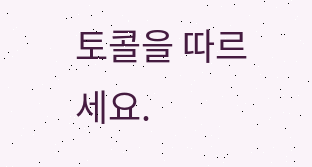토콜을 따르세요.